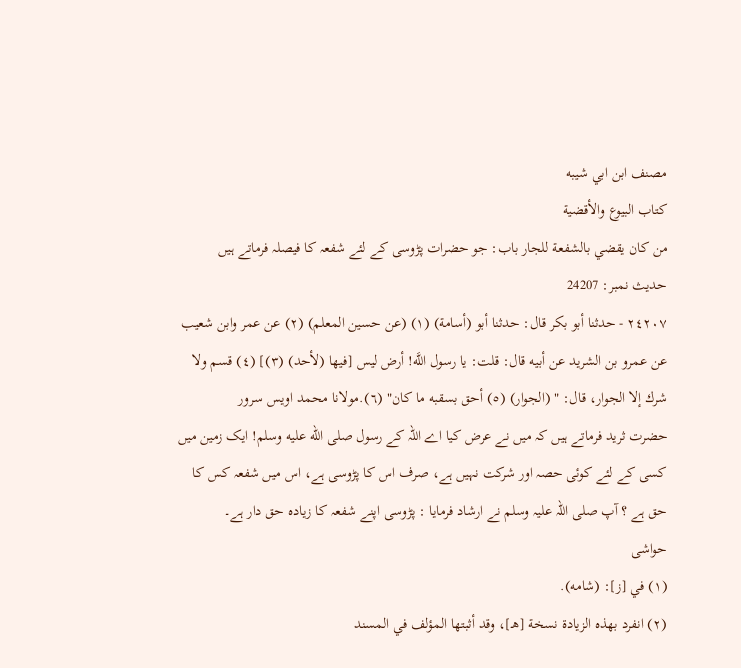مصنف ابن ابي شيبه
كتاب البيوع والأقضية
من كان يقضي بالشفعة للجار باب: جو حضرات پڑوسی کے لئے شفعہ کا فیصلہ فرماتے ہیں
حدیث نمبر: 24207
٢٤٢٠٧ - حدثنا أبو بكر قال: حدثنا أبو (أسامة) (١) (عن حسين المعلم) (٢) عن عمر وابن شعيب عن عمرو بن الشريد عن أبيه قال: قلت: يا رسول اللَّه! أرض ليس [فيها (لأحد) (٣)] (٤) قسم ولا شرك إلا الجوار، قال: " (الجوار) (٥) أحق بسقبه ما كان" (٦).مولانا محمد اویس سرور
حضرت ثرید فرماتے ہیں کہ میں نے عرض کیا اے اللہ کے رسول صلى الله عليه وسلم! ایک زمین میں کسی کے لئے کوئی حصہ اور شرکت نہیں ہے، صرف اس کا پڑوسی ہے، اس میں شفعہ کس کا حق ہے ؟ آپ صلی اللہ علیہ وسلم نے ارشاد فرمایا : پڑوسی اپنے شفعہ کا زیادہ حق دار ہے۔
حواشی
(١) في [ز]: (شامه).
(٢) انفرد بهذه الزيادة نسخة [هـ]، وقد أثبتها المؤلف في المسند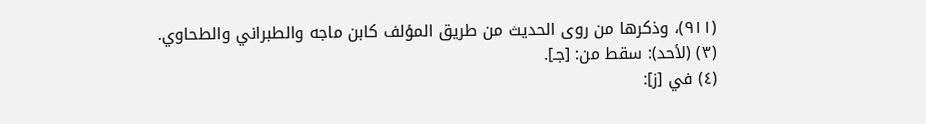(٩١١)، وذكرها من روى الحديث من طريق المؤلف كابن ماجه والطبراني والطحاوي.
(٣) (لأحد): سقط من: [جـ].
(٤) في [ز]: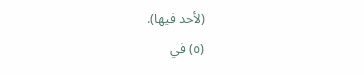(لأحد فيها).
(٥) في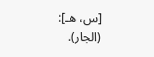[س، هـ]: (الجار).